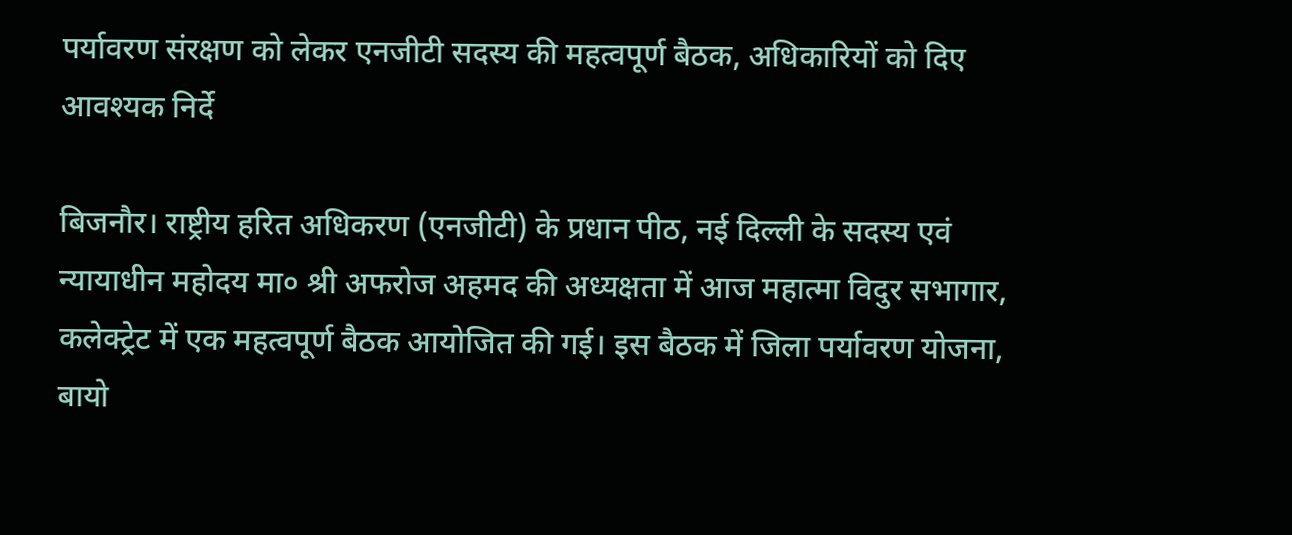पर्यावरण संरक्षण को लेकर एनजीटी सदस्य की महत्वपूर्ण बैठक, अधिकारियों को दिए आवश्यक निर्दे

बिजनौर। राष्ट्रीय हरित अधिकरण (एनजीटी) के प्रधान पीठ, नई दिल्ली के सदस्य एवं न्यायाधीन महोदय मा० श्री अफरोज अहमद की अध्यक्षता में आज महात्मा विदुर सभागार, कलेक्ट्रेट में एक महत्वपूर्ण बैठक आयोजित की गई। इस बैठक में जिला पर्यावरण योजना, बायो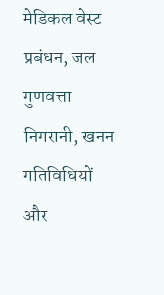मेडिकल वेस्ट प्रबंधन, जल गुणवत्ता निगरानी, खनन गतिविधियों और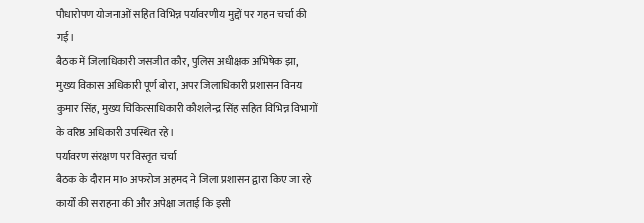पौधारोपण योजनाओं सहित विभिन्न पर्यावरणीय मुद्दों पर गहन चर्चा की गई।
बैठक में जिलाधिकारी जसजीत कौर, पुलिस अधीक्षक अभिषेक झा, मुख्य विकास अधिकारी पूर्ण बोरा, अपर जिलाधिकारी प्रशासन विनय कुमार सिंह, मुख्य चिकित्साधिकारी कौशलेन्द्र सिंह सहित विभिन्न विभागों के वरिष्ठ अधिकारी उपस्थित रहे।
पर्यावरण संरक्षण पर विस्तृत चर्चा
बैठक के दौरान मा० अफरोज अहमद ने जिला प्रशासन द्वारा किए जा रहे कार्यों की सराहना की और अपेक्षा जताई कि इसी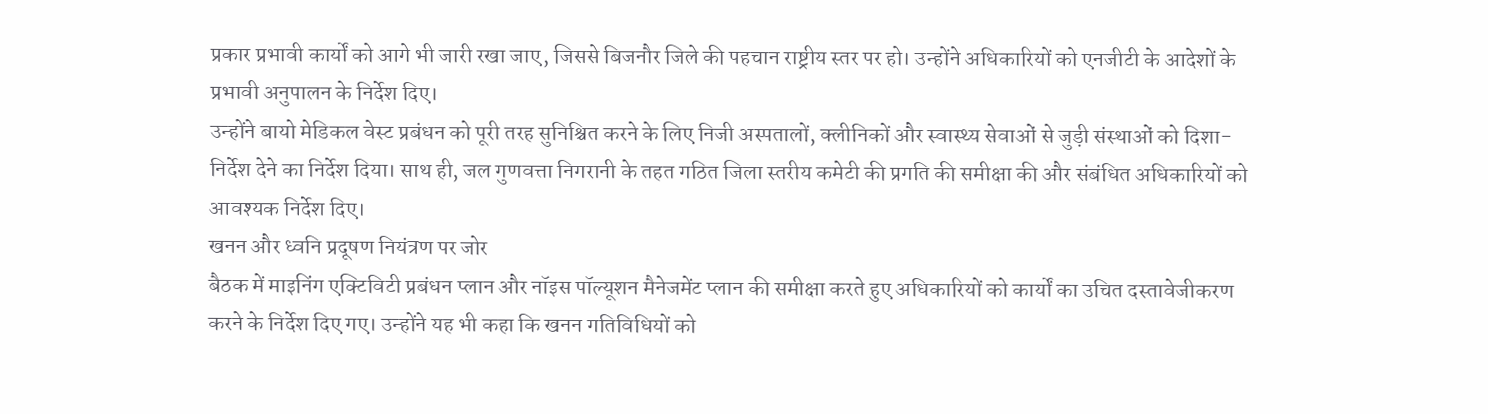प्रकार प्रभावी कार्यों को आगे भी जारी रखा जाए, जिससे बिजनौर जिले की पहचान राष्ट्रीय स्तर पर हो। उन्होंने अधिकारियों को एनजीटी के आदेशों के प्रभावी अनुपालन के निर्देश दिए।
उन्होंने बायो मेडिकल वेस्ट प्रबंधन को पूरी तरह सुनिश्चित करने के लिए निजी अस्पतालों, क्लीनिकों और स्वास्थ्य सेवाओं से जुड़ी संस्थाओं को दिशा-निर्देश देने का निर्देश दिया। साथ ही, जल गुणवत्ता निगरानी के तहत गठित जिला स्तरीय कमेटी की प्रगति की समीक्षा की और संबंधित अधिकारियों को आवश्यक निर्देश दिए।
खनन और ध्वनि प्रदूषण नियंत्रण पर जोर
बैठक में माइनिंग एक्टिविटी प्रबंधन प्लान और नॉइस पॉल्यूशन मैनेजमेंट प्लान की समीक्षा करते हुए अधिकारियों को कार्यों का उचित दस्तावेजीकरण करने के निर्देश दिए गए। उन्होंने यह भी कहा कि खनन गतिविधियों को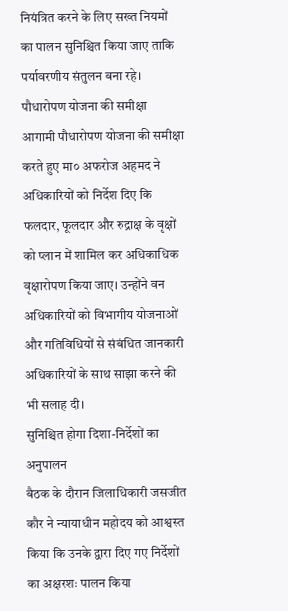नियंत्रित करने के लिए सख्त नियमों का पालन सुनिश्चित किया जाए ताकि पर्यावरणीय संतुलन बना रहे।
पौधारोपण योजना की समीक्षा
आगामी पौधारोपण योजना की समीक्षा करते हुए मा० अफरोज अहमद ने अधिकारियों को निर्देश दिए कि फलदार, फूलदार और रुद्राक्ष के वृक्षों को प्लान में शामिल कर अधिकाधिक वृक्षारोपण किया जाए। उन्होंने वन अधिकारियों को विभागीय योजनाओं और गतिविधियों से संबंधित जानकारी अधिकारियों के साथ साझा करने की भी सलाह दी।
सुनिश्चित होगा दिशा-निर्देशों का अनुपालन
बैठक के दौरान जिलाधिकारी जसजीत कौर ने न्यायाधीन महोदय को आश्वस्त किया कि उनके द्वारा दिए गए निर्देशों का अक्षरशः पालन किया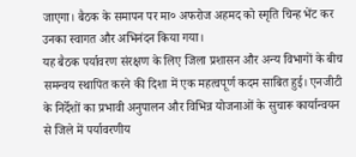जाएगा। बैठक के समापन पर मा० अफरोज अहमद को स्मृति चिन्ह भेंट कर उनका स्वागत और अभिनंदन किया गया।
यह बैठक पर्यावरण संरक्षण के लिए जिला प्रशासन और अन्य विभागों के बीच समन्वय स्थापित करने की दिशा में एक महत्वपूर्ण कदम साबित हुई। एनजीटी के निर्देशों का प्रभावी अनुपालन और विभिन्न योजनाओं के सुचारू कार्यान्वयन से जिले में पर्यावरणीय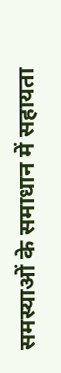समस्याओं के समाधान में सहायता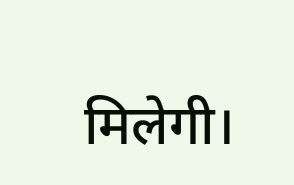मिलेगी।